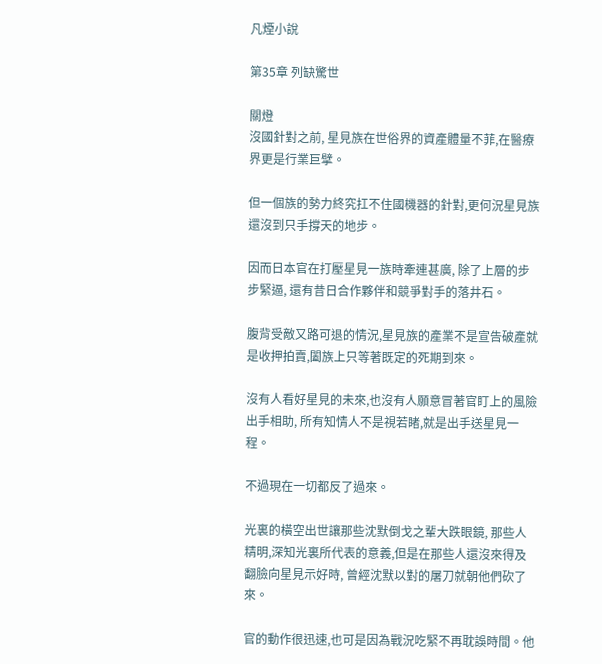凡煙小說

第35章 列缺驚世

關燈
沒國針對之前, 星見族在世俗界的資產體量不菲,在醫療界更是行業巨擘。

但一個族的勢力終究扛不住國機器的針對,更何況星見族還沒到只手撐天的地步。

因而日本官在打壓星見一族時牽連甚廣, 除了上層的步步緊逼, 還有昔日合作夥伴和競爭對手的落井石。

腹背受敵又路可退的情況,星見族的產業不是宣告破產就是收押拍賣,闔族上只等著既定的死期到來。

沒有人看好星見的未來,也沒有人願意冒著官盯上的風險出手相助, 所有知情人不是視若睹,就是出手送星見一程。

不過現在一切都反了過來。

光裏的橫空出世讓那些沈默倒戈之輩大跌眼鏡, 那些人精明,深知光裏所代表的意義,但是在那些人還沒來得及翻臉向星見示好時, 曾經沈默以對的屠刀就朝他們砍了來。

官的動作很迅速,也可是因為戰況吃緊不再耽誤時間。他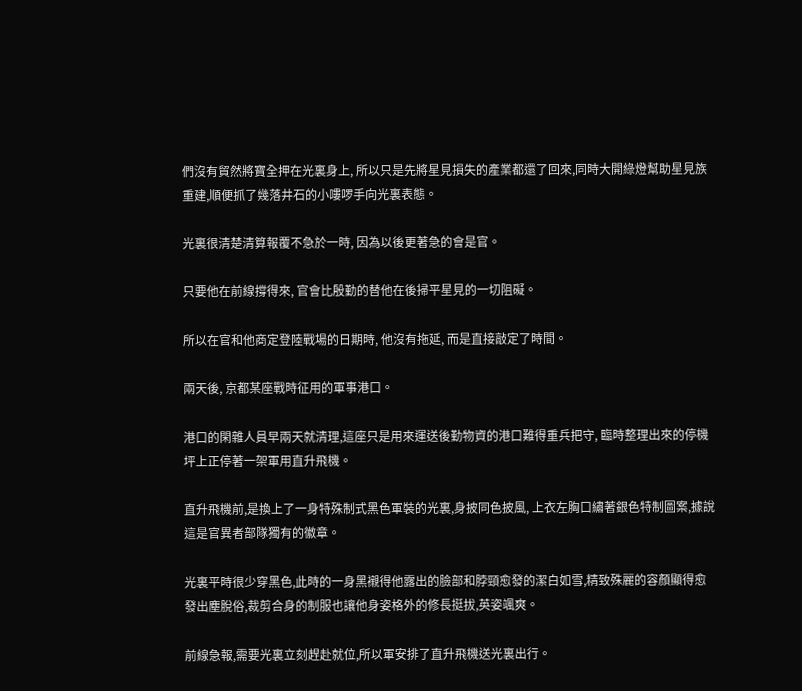們沒有貿然將寶全押在光裏身上, 所以只是先將星見損失的產業都還了回來,同時大開綠燈幫助星見族重建,順便抓了幾落井石的小嘍啰手向光裏表態。

光裏很清楚清算報覆不急於一時, 因為以後更著急的會是官。

只要他在前線撐得來, 官會比殷勤的替他在後掃平星見的一切阻礙。

所以在官和他商定登陸戰場的日期時, 他沒有拖延, 而是直接敲定了時間。

兩天後, 京都某座戰時征用的軍事港口。

港口的閑雜人員早兩天就清理,這座只是用來運送後勤物資的港口難得重兵把守, 臨時整理出來的停機坪上正停著一架軍用直升飛機。

直升飛機前,是換上了一身特殊制式黑色軍裝的光裏,身披同色披風, 上衣左胸口繡著銀色特制圖案,據說這是官異者部隊獨有的徽章。

光裏平時很少穿黑色,此時的一身黑襯得他露出的臉部和脖頸愈發的潔白如雪,精致殊麗的容顏顯得愈發出塵脫俗,裁剪合身的制服也讓他身姿格外的修長挺拔,英姿颯爽。

前線急報,需要光裏立刻趕赴就位,所以軍安排了直升飛機送光裏出行。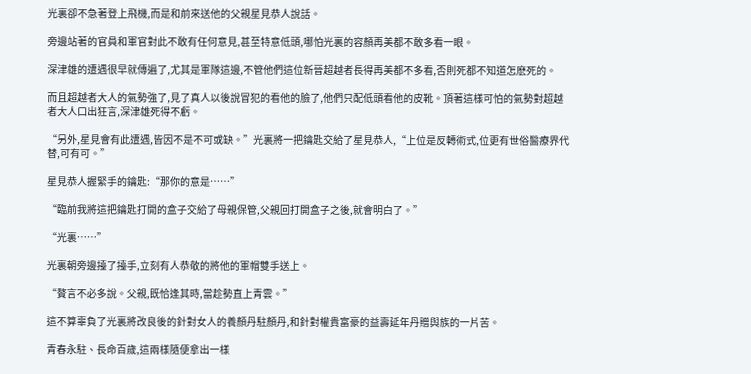光裏卻不急著登上飛機,而是和前來送他的父親星見恭人說話。

旁邊站著的官員和軍官對此不敢有任何意見,甚至特意低頭,哪怕光裏的容顏再美都不敢多看一眼。

深津雄的遭遇很早就傳遍了,尤其是軍隊這邊,不管他們這位新晉超越者長得再美都不多看,否則死都不知道怎麽死的。

而且超越者大人的氣勢強了,見了真人以後說冒犯的看他的臉了,他們只配低頭看他的皮靴。頂著這樣可怕的氣勢對超越者大人口出狂言,深津雄死得不虧。

“另外,星見會有此遭遇,皆因不是不可或缺。”光裏將一把鑰匙交給了星見恭人,“上位是反轉術式,位更有世俗醫療界代替,可有可。”

星見恭人握緊手的鑰匙:“那你的意是……”

“臨前我將這把鑰匙打開的盒子交給了母親保管,父親回打開盒子之後,就會明白了。”

“光裏……”

光裏朝旁邊擡了擡手,立刻有人恭敬的將他的軍帽雙手送上。

“贅言不必多說。父親,既恰逢其時,當趁勢直上青雲。”

這不算辜負了光裏將改良後的針對女人的養顏丹駐顏丹,和針對權貴富豪的益壽延年丹贈與族的一片苦。

青春永駐、長命百歲,這兩樣隨便拿出一樣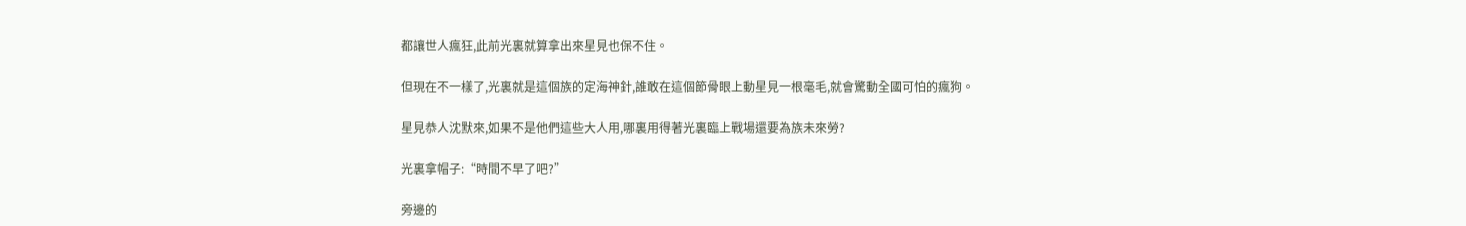都讓世人瘋狂,此前光裏就算拿出來星見也保不住。

但現在不一樣了,光裏就是這個族的定海神針,誰敢在這個節骨眼上動星見一根毫毛,就會驚動全國可怕的瘋狗。

星見恭人沈默來,如果不是他們這些大人用,哪裏用得著光裏臨上戰場還要為族未來勞?

光裏拿帽子:“時間不早了吧?”

旁邊的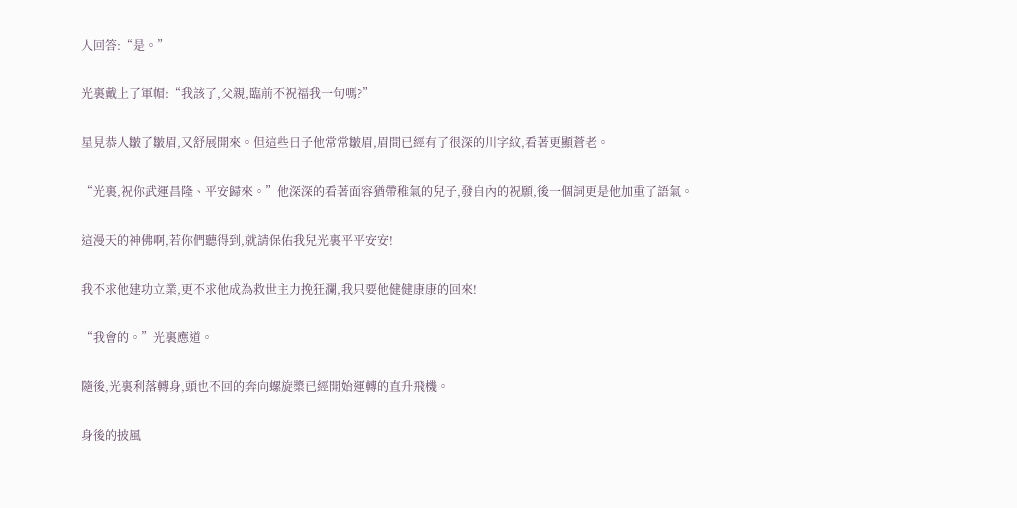人回答:“是。”

光裏戴上了軍帽:“我該了,父親,臨前不祝福我一句嗎?”

星見恭人皺了皺眉,又舒展開來。但這些日子他常常皺眉,眉間已經有了很深的川字紋,看著更顯蒼老。

“光裏,祝你武運昌隆、平安歸來。”他深深的看著面容猶帶稚氣的兒子,發自內的祝願,後一個詞更是他加重了語氣。

這漫天的神佛啊,若你們聽得到,就請保佑我兒光裏平平安安!

我不求他建功立業,更不求他成為救世主力挽狂瀾,我只要他健健康康的回來!

“我會的。”光裏應道。

隨後,光裏利落轉身,頭也不回的奔向螺旋槳已經開始運轉的直升飛機。

身後的披風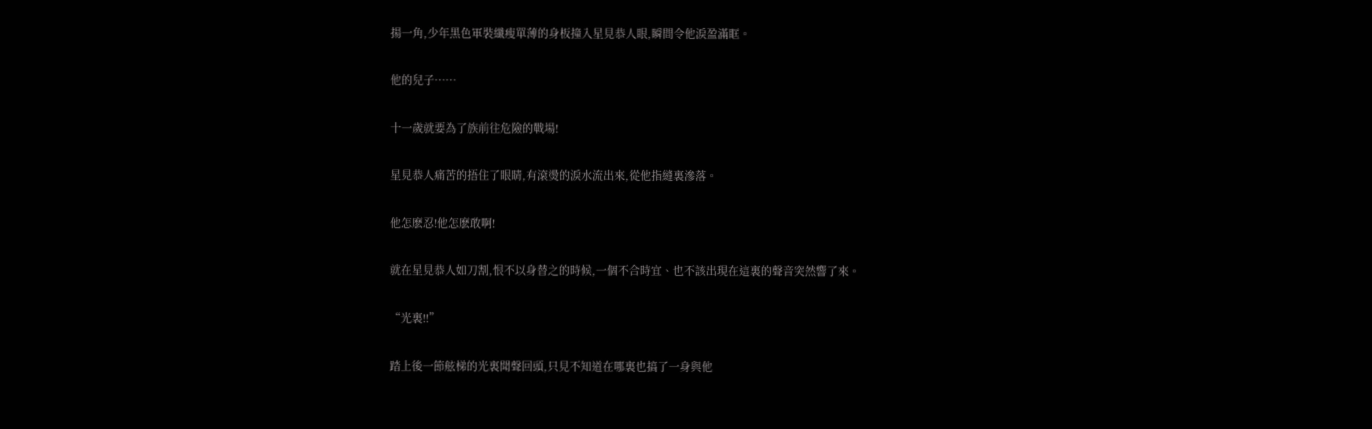揚一角,少年黑色軍裝纖瘦單薄的身板撞入星見恭人眼,瞬間令他淚盈滿眶。

他的兒子……

十一歲就要為了族前往危險的戰場!

星見恭人痛苦的捂住了眼睛,有滾燙的淚水流出來,從他指縫裏滲落。

他怎麽忍!他怎麽敢啊!

就在星見恭人如刀割,恨不以身替之的時候,一個不合時宜、也不該出現在這裏的聲音突然響了來。

“光裏!!”

踏上後一節舷梯的光裏聞聲回頭,只見不知道在哪裏也搞了一身與他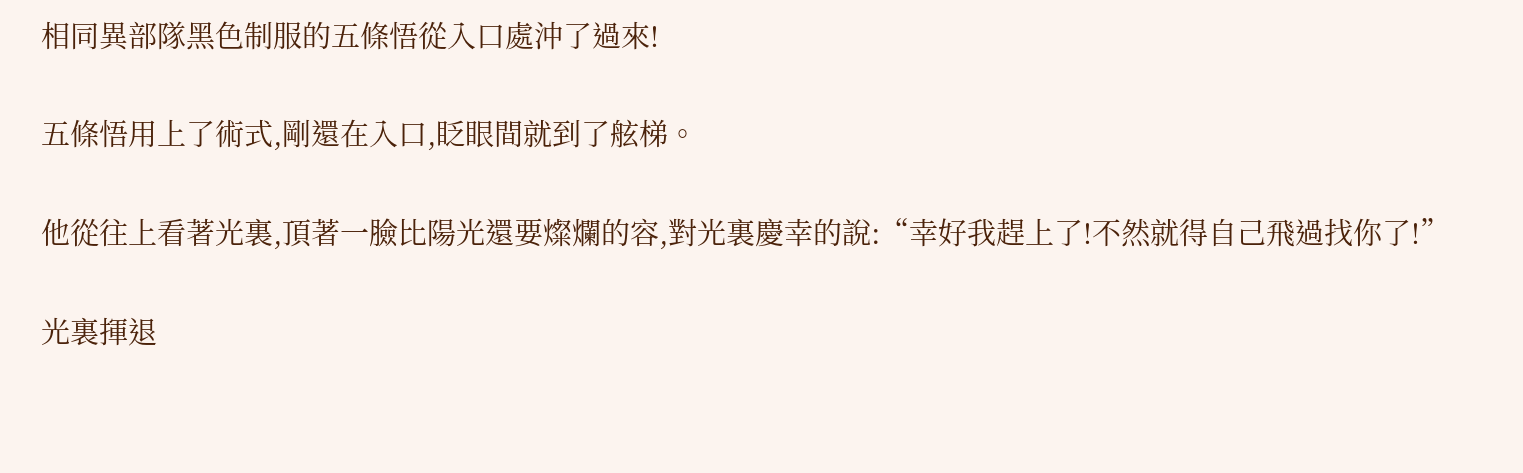相同異部隊黑色制服的五條悟從入口處沖了過來!

五條悟用上了術式,剛還在入口,眨眼間就到了舷梯。

他從往上看著光裏,頂著一臉比陽光還要燦爛的容,對光裏慶幸的說:“幸好我趕上了!不然就得自己飛過找你了!”

光裏揮退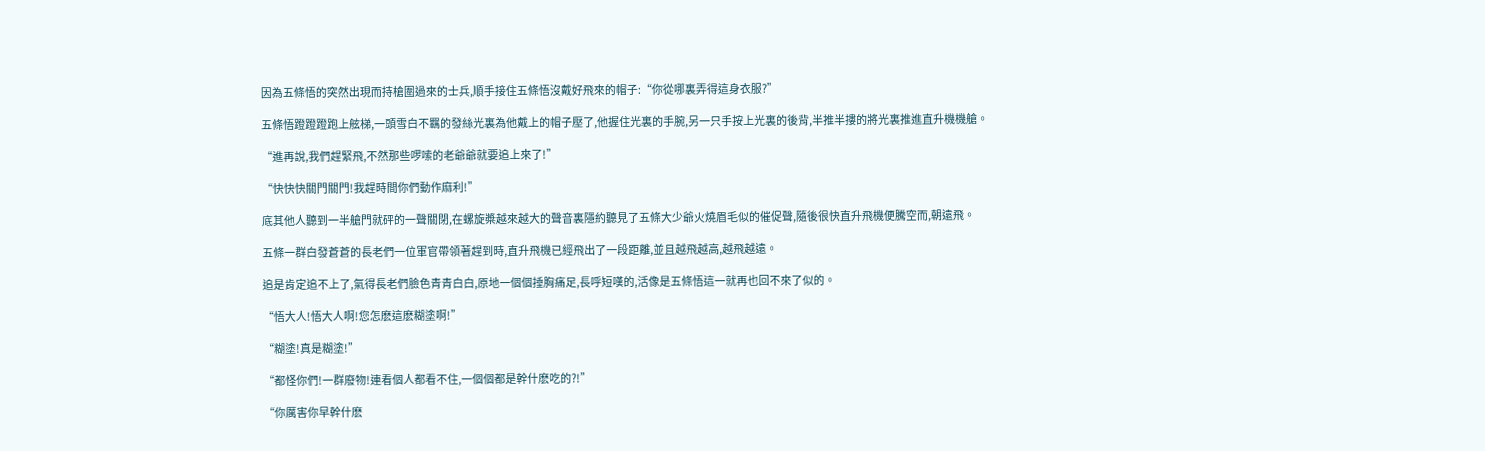因為五條悟的突然出現而持槍圍過來的士兵,順手接住五條悟沒戴好飛來的帽子:“你從哪裏弄得這身衣服?”

五條悟蹬蹬蹬跑上舷梯,一頭雪白不羈的發絲光裏為他戴上的帽子壓了,他握住光裏的手腕,另一只手按上光裏的後背,半推半摟的將光裏推進直升機機艙。

“進再說,我們趕緊飛,不然那些啰嗦的老爺爺就要追上來了!”

“快快快關門關門!我趕時間你們動作麻利!”

底其他人聽到一半艙門就砰的一聲關閉,在螺旋槳越來越大的聲音裏隱約聽見了五條大少爺火燒眉毛似的催促聲,隨後很快直升飛機便騰空而,朝遠飛。

五條一群白發蒼蒼的長老們一位軍官帶領著趕到時,直升飛機已經飛出了一段距離,並且越飛越高,越飛越遠。

追是肯定追不上了,氣得長老們臉色青青白白,原地一個個捶胸痛足,長呼短嘆的,活像是五條悟這一就再也回不來了似的。

“悟大人!悟大人啊!您怎麽這麽糊塗啊!”

“糊塗!真是糊塗!”

“都怪你們!一群廢物!連看個人都看不住,一個個都是幹什麽吃的?!”

“你厲害你早幹什麽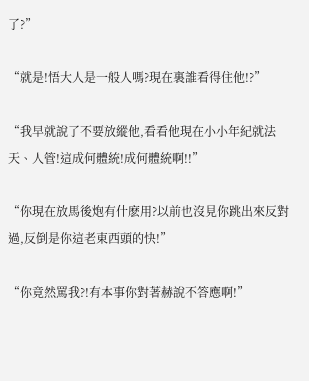了?”

“就是!悟大人是一般人嗎?現在裏誰看得住他!?”

“我早就說了不要放縱他,看看他現在小小年紀就法天、人管!這成何體統!成何體統啊!!”

“你現在放馬後炮有什麽用?以前也沒見你跳出來反對過,反倒是你這老東西頭的快!”

“你竟然罵我?!有本事你對著赫說不答應啊!”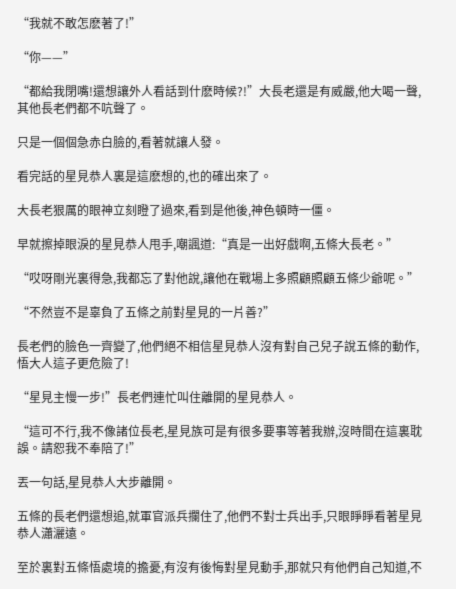“我就不敢怎麽著了!”

“你——”

“都給我閉嘴!還想讓外人看話到什麽時候?!”大長老還是有威嚴,他大喝一聲,其他長老們都不吭聲了。

只是一個個急赤白臉的,看著就讓人發。

看完話的星見恭人裏是這麽想的,也的確出來了。

大長老狠厲的眼神立刻瞪了過來,看到是他後,神色頓時一僵。

早就擦掉眼淚的星見恭人甩手,嘲諷道:“真是一出好戲啊,五條大長老。”

“哎呀剛光裏得急,我都忘了對他說,讓他在戰場上多照顧照顧五條少爺呢。”

“不然豈不是辜負了五條之前對星見的一片善?”

長老們的臉色一齊變了,他們絕不相信星見恭人沒有對自己兒子說五條的動作,悟大人這子更危險了!

“星見主慢一步!”長老們連忙叫住離開的星見恭人。

“這可不行,我不像諸位長老,星見族可是有很多要事等著我辦,沒時間在這裏耽誤。請恕我不奉陪了!”

丟一句話,星見恭人大步離開。

五條的長老們還想追,就軍官派兵攔住了,他們不對士兵出手,只眼睜睜看著星見恭人瀟灑遠。

至於裏對五條悟處境的擔憂,有沒有後悔對星見動手,那就只有他們自己知道,不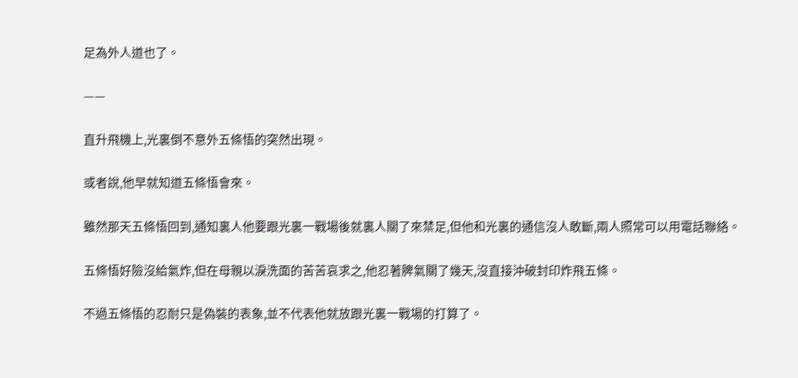足為外人道也了。

——

直升飛機上,光裏倒不意外五條悟的突然出現。

或者說,他早就知道五條悟會來。

雖然那天五條悟回到,通知裏人他要跟光裏一戰場後就裏人關了來禁足,但他和光裏的通信沒人敢斷,兩人照常可以用電話聯絡。

五條悟好險沒給氣炸,但在母親以淚洗面的苦苦哀求之,他忍著脾氣關了幾天,沒直接沖破封印炸飛五條。

不過五條悟的忍耐只是偽裝的表象,並不代表他就放跟光裏一戰場的打算了。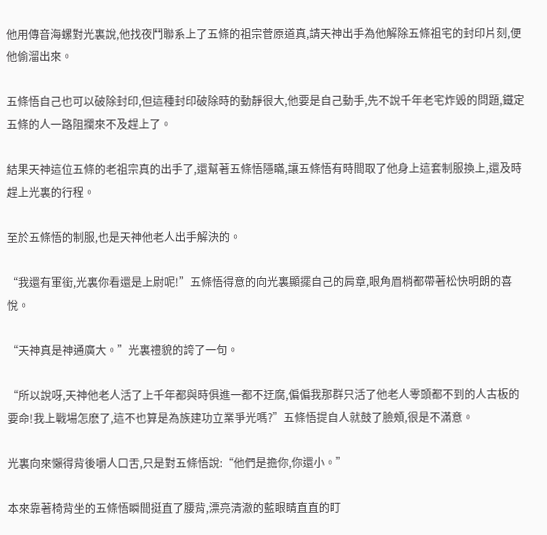他用傳音海螺對光裏說,他找夜鬥聯系上了五條的祖宗菅原道真,請天神出手為他解除五條祖宅的封印片刻,便他偷溜出來。

五條悟自己也可以破除封印,但這種封印破除時的動靜很大,他要是自己動手,先不說千年老宅炸毀的問題,鐵定五條的人一路阻攔來不及趕上了。

結果天神這位五條的老祖宗真的出手了,還幫著五條悟隱瞞,讓五條悟有時間取了他身上這套制服換上,還及時趕上光裏的行程。

至於五條悟的制服,也是天神他老人出手解決的。

“我還有軍銜,光裏你看還是上尉呢!”五條悟得意的向光裏顯擺自己的肩章,眼角眉梢都帶著松快明朗的喜悅。

“天神真是神通廣大。”光裏禮貌的誇了一句。

“所以說呀,天神他老人活了上千年都與時俱進一都不迂腐,偏偏我那群只活了他老人零頭都不到的人古板的要命!我上戰場怎麽了,這不也算是為族建功立業爭光嗎?”五條悟提自人就鼓了臉頰,很是不滿意。

光裏向來懶得背後嚼人口舌,只是對五條悟說:“他們是擔你,你還小。”

本來靠著椅背坐的五條悟瞬間挺直了腰背,漂亮清澈的藍眼睛直直的盯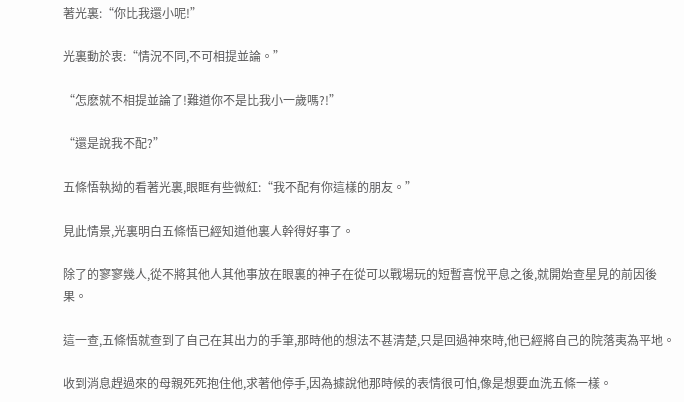著光裏:“你比我還小呢!”

光裏動於衷:“情況不同,不可相提並論。”

“怎麽就不相提並論了!難道你不是比我小一歲嗎?!”

“還是說我不配?”

五條悟執拗的看著光裏,眼眶有些微紅:“我不配有你這樣的朋友。”

見此情景,光裏明白五條悟已經知道他裏人幹得好事了。

除了的寥寥幾人,從不將其他人其他事放在眼裏的神子在從可以戰場玩的短暫喜悅平息之後,就開始查星見的前因後果。

這一查,五條悟就查到了自己在其出力的手筆,那時他的想法不甚清楚,只是回過神來時,他已經將自己的院落夷為平地。

收到消息趕過來的母親死死抱住他,求著他停手,因為據說他那時候的表情很可怕,像是想要血洗五條一樣。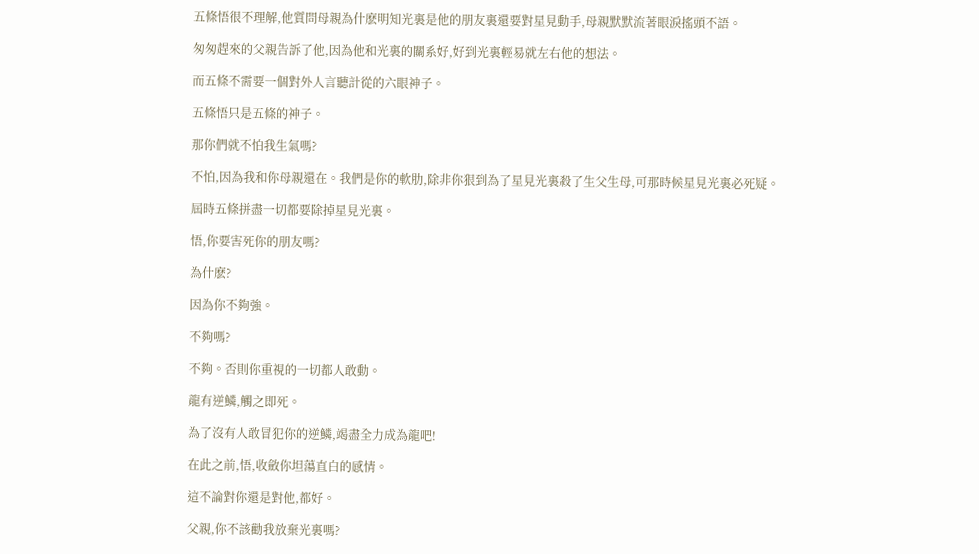五條悟很不理解,他質問母親為什麽明知光裏是他的朋友裏還要對星見動手,母親默默流著眼淚搖頭不語。

匆匆趕來的父親告訴了他,因為他和光裏的關系好,好到光裏輕易就左右他的想法。

而五條不需要一個對外人言聽計從的六眼神子。

五條悟只是五條的神子。

那你們就不怕我生氣嗎?

不怕,因為我和你母親還在。我們是你的軟肋,除非你狠到為了星見光裏殺了生父生母,可那時候星見光裏必死疑。

屆時五條拼盡一切都要除掉星見光裏。

悟,你要害死你的朋友嗎?

為什麽?

因為你不夠強。

不夠嗎?

不夠。否則你重視的一切都人敢動。

龍有逆鱗,觸之即死。

為了沒有人敢冒犯你的逆鱗,竭盡全力成為龍吧!

在此之前,悟,收斂你坦蕩直白的感情。

這不論對你還是對他,都好。

父親,你不該勸我放棄光裏嗎?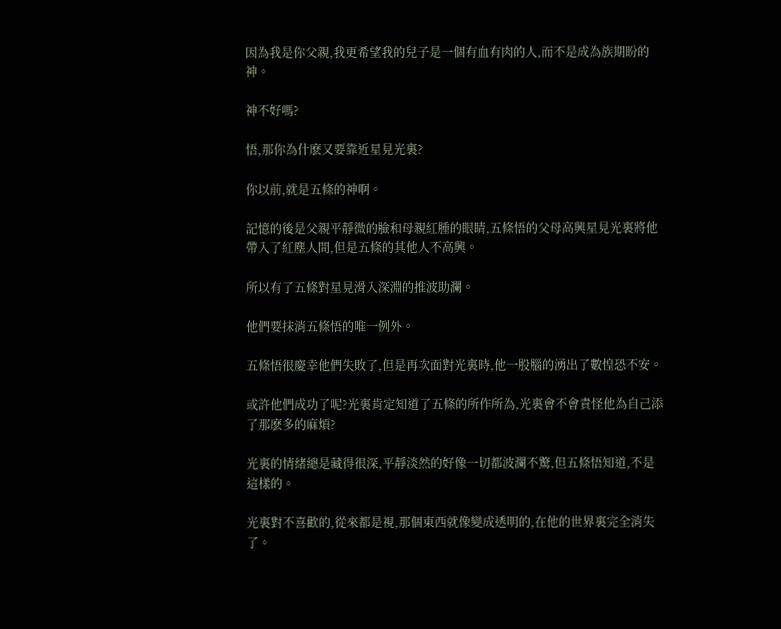因為我是你父親,我更希望我的兒子是一個有血有肉的人,而不是成為族期盼的神。

神不好嗎?

悟,那你為什麽又要靠近星見光裏?

你以前,就是五條的神啊。

記憶的後是父親平靜微的臉和母親紅腫的眼睛,五條悟的父母高興星見光裏將他帶入了紅塵人間,但是五條的其他人不高興。

所以有了五條對星見滑入深淵的推波助瀾。

他們要抹消五條悟的唯一例外。

五條悟很慶幸他們失敗了,但是再次面對光裏時,他一股腦的湧出了數惶恐不安。

或許他們成功了呢?光裏肯定知道了五條的所作所為,光裏會不會責怪他為自己添了那麽多的麻煩?

光裏的情緒總是藏得很深,平靜淡然的好像一切都波瀾不驚,但五條悟知道,不是這樣的。

光裏對不喜歡的,從來都是視,那個東西就像變成透明的,在他的世界裏完全消失了。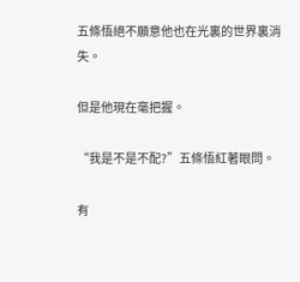五條悟絕不願意他也在光裏的世界裏消失。

但是他現在毫把握。

“我是不是不配?”五條悟紅著眼問。

有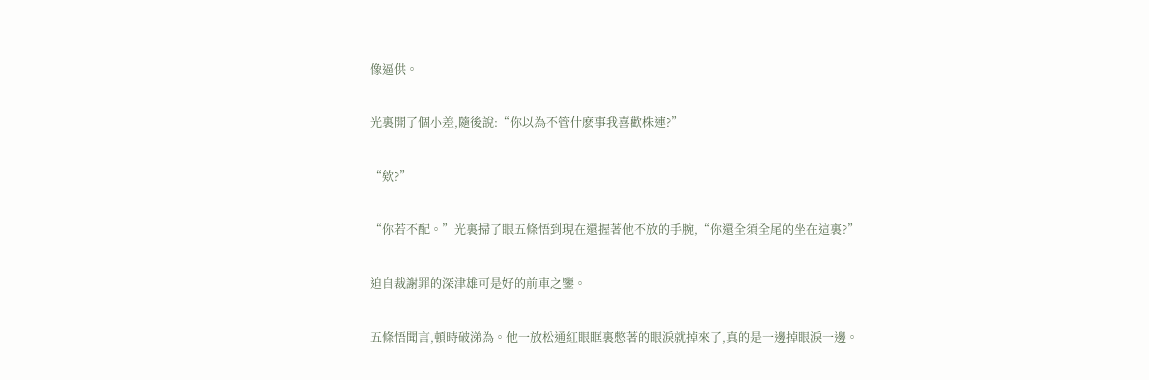像逼供。

光裏開了個小差,隨後說:“你以為不管什麽事我喜歡株連?”

“欸?”

“你若不配。”光裏掃了眼五條悟到現在還握著他不放的手腕,“你還全須全尾的坐在這裏?”

迫自裁謝罪的深津雄可是好的前車之鑒。

五條悟聞言,頓時破涕為。他一放松通紅眼眶裏憋著的眼淚就掉來了,真的是一邊掉眼淚一邊。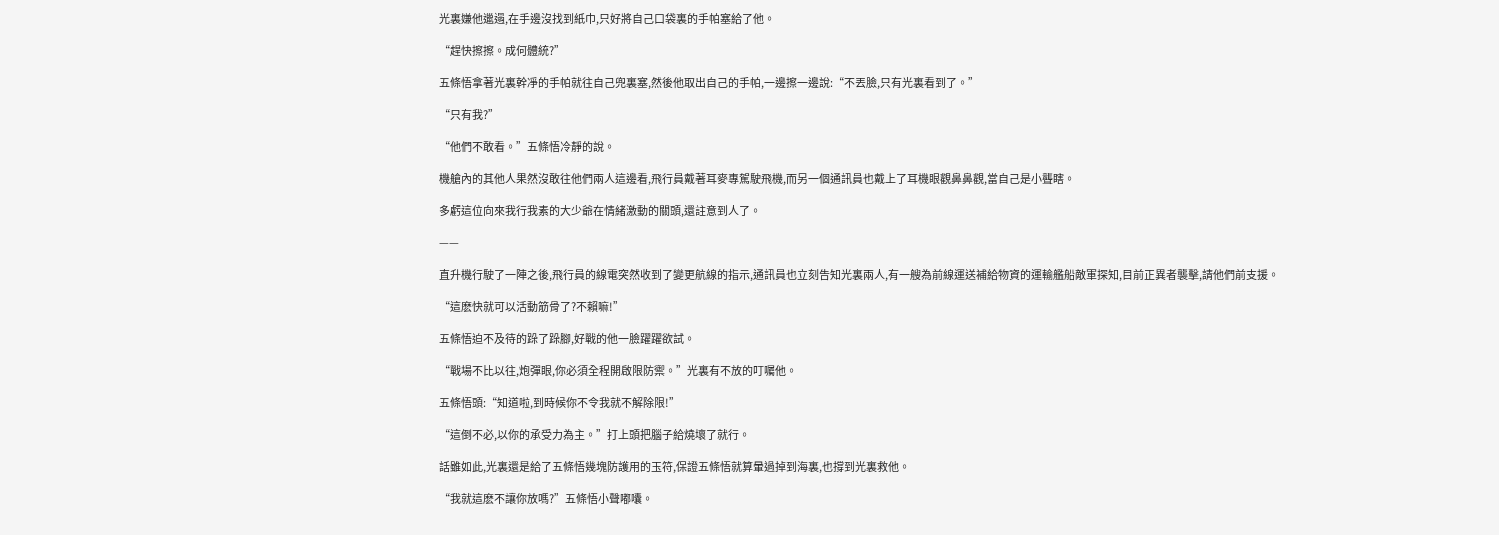光裏嫌他邋遢,在手邊沒找到紙巾,只好將自己口袋裏的手帕塞給了他。

“趕快擦擦。成何體統?”

五條悟拿著光裏幹凈的手帕就往自己兜裏塞,然後他取出自己的手帕,一邊擦一邊說:“不丟臉,只有光裏看到了。”

“只有我?”

“他們不敢看。”五條悟冷靜的說。

機艙內的其他人果然沒敢往他們兩人這邊看,飛行員戴著耳麥專駕駛飛機,而另一個通訊員也戴上了耳機眼觀鼻鼻觀,當自己是小聾瞎。

多虧這位向來我行我素的大少爺在情緒激動的關頭,還註意到人了。

——

直升機行駛了一陣之後,飛行員的線電突然收到了變更航線的指示,通訊員也立刻告知光裏兩人,有一艘為前線運送補給物資的運輸艦船敵軍探知,目前正異者襲擊,請他們前支援。

“這麽快就可以活動筋骨了?不賴嘛!”

五條悟迫不及待的跺了跺腳,好戰的他一臉躍躍欲試。

“戰場不比以往,炮彈眼,你必須全程開啟限防禦。”光裏有不放的叮囑他。

五條悟頭:“知道啦,到時候你不令我就不解除限!”

“這倒不必,以你的承受力為主。”打上頭把腦子給燒壞了就行。

話雖如此,光裏還是給了五條悟幾塊防護用的玉符,保證五條悟就算暈過掉到海裏,也撐到光裏救他。

“我就這麽不讓你放嗎?”五條悟小聲嘟囔。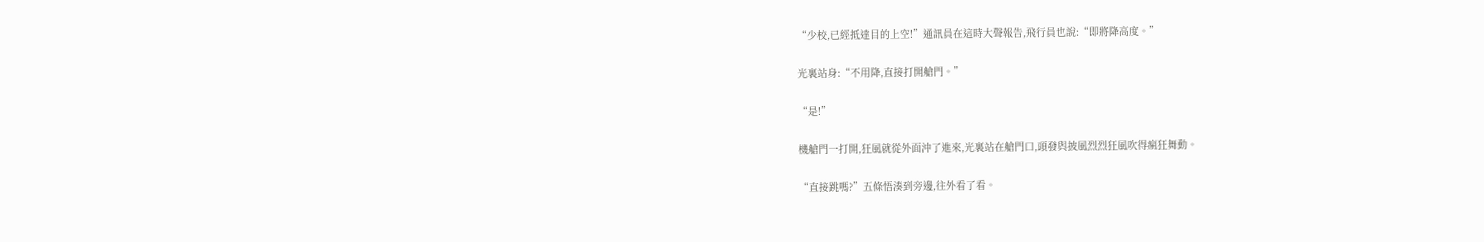“少校,已經抵達目的上空!”通訊員在這時大聲報告,飛行員也說:“即將降高度。”

光裏站身:“不用降,直接打開艙門。”

“是!”

機艙門一打開,狂風就從外面沖了進來,光裏站在艙門口,頭發與披風烈烈狂風吹得瘋狂舞動。

“直接跳嗎?”五條悟湊到旁邊,往外看了看。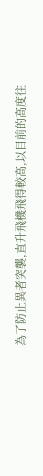為了防止異者突襲,直升飛機飛得較高,以目前的高度往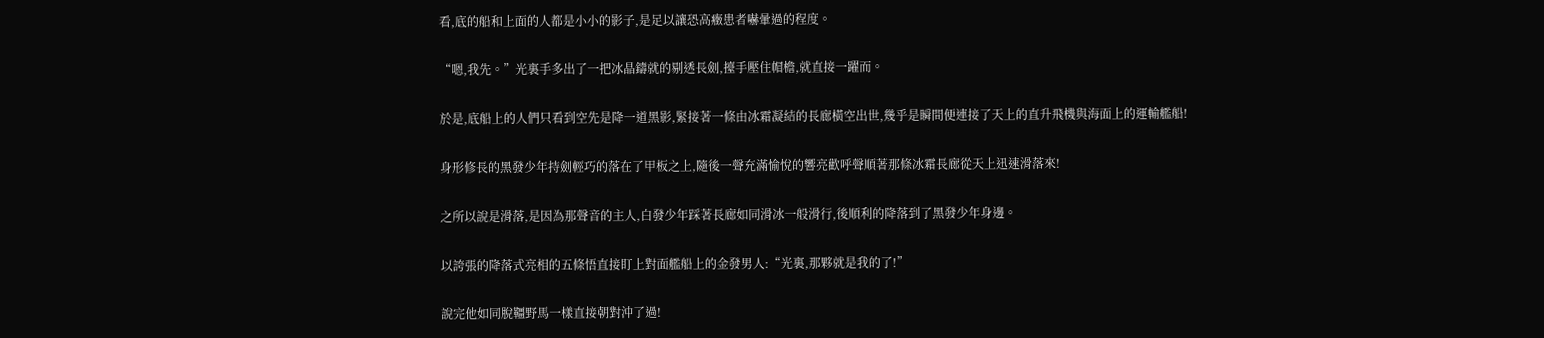看,底的船和上面的人都是小小的影子,是足以讓恐高癥患者嚇暈過的程度。

“嗯,我先。”光裏手多出了一把冰晶鑄就的剔透長劍,擡手壓住帽檐,就直接一躍而。

於是,底船上的人們只看到空先是降一道黑影,緊接著一條由冰霜凝結的長廊橫空出世,幾乎是瞬間便連接了天上的直升飛機與海面上的運輸艦船!

身形修長的黑發少年持劍輕巧的落在了甲板之上,隨後一聲充滿愉悅的響亮歡呼聲順著那條冰霜長廊從天上迅速滑落來!

之所以說是滑落,是因為那聲音的主人,白發少年踩著長廊如同滑冰一般滑行,後順利的降落到了黑發少年身邊。

以誇張的降落式亮相的五條悟直接盯上對面艦船上的金發男人:“光裏,那夥就是我的了!”

說完他如同脫韁野馬一樣直接朝對沖了過!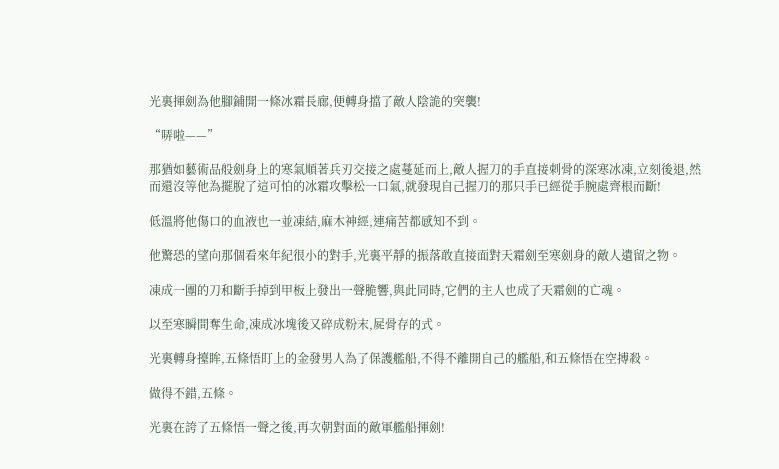光裏揮劍為他腳鋪開一條冰霜長廊,便轉身擋了敵人陰詭的突襲!

“哢啦——”

那猶如藝術品般劍身上的寒氣順著兵刃交接之處蔓延而上,敵人握刀的手直接刺骨的深寒冰凍,立刻後退,然而還沒等他為擺脫了這可怕的冰霜攻擊松一口氣,就發現自己握刀的那只手已經從手腕處齊根而斷!

低溫將他傷口的血液也一並凍結,麻木神經,連痛苦都感知不到。

他驚恐的望向那個看來年紀很小的對手,光裏平靜的振落敢直接面對天霜劍至寒劍身的敵人遺留之物。

凍成一團的刀和斷手掉到甲板上發出一聲脆響,與此同時,它們的主人也成了天霜劍的亡魂。

以至寒瞬間奪生命,凍成冰塊後又碎成粉末,屍骨存的式。

光裏轉身擡眸,五條悟盯上的金發男人為了保護艦船,不得不離開自己的艦船,和五條悟在空搏殺。

做得不錯,五條。

光裏在誇了五條悟一聲之後,再次朝對面的敵軍艦船揮劍!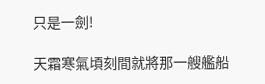只是一劍!

天霜寒氣頃刻間就將那一艘艦船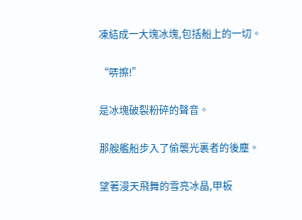凍結成一大塊冰塊,包括船上的一切。

“哢擦!”

是冰塊破裂粉碎的聲音。

那艘艦船步入了偷襲光裏者的後塵。

望著漫天飛舞的雪亮冰晶,甲板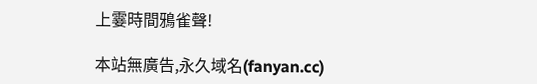上霎時間鴉雀聲!

本站無廣告,永久域名(fanyan.cc)